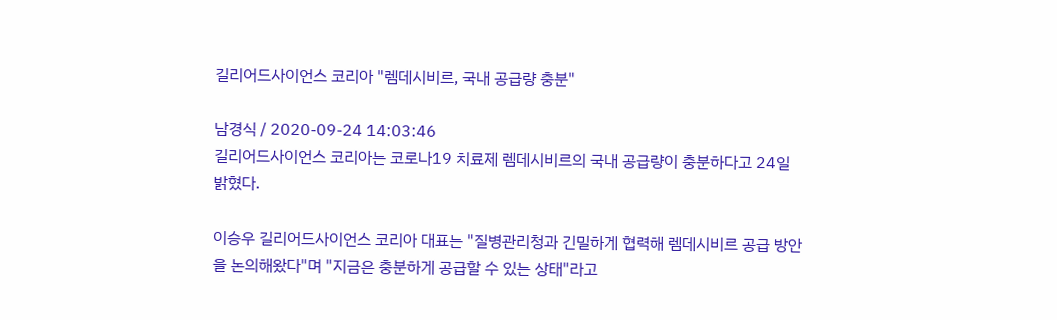길리어드사이언스 코리아 "렘데시비르, 국내 공급량 충분"

남경식 / 2020-09-24 14:03:46
길리어드사이언스 코리아는 코로나19 치료제 렘데시비르의 국내 공급량이 충분하다고 24일 밝혔다.

이승우 길리어드사이언스 코리아 대표는 "질병관리청과 긴밀하게 협력해 렘데시비르 공급 방안을 논의해왔다"며 "지금은 충분하게 공급할 수 있는 상태"라고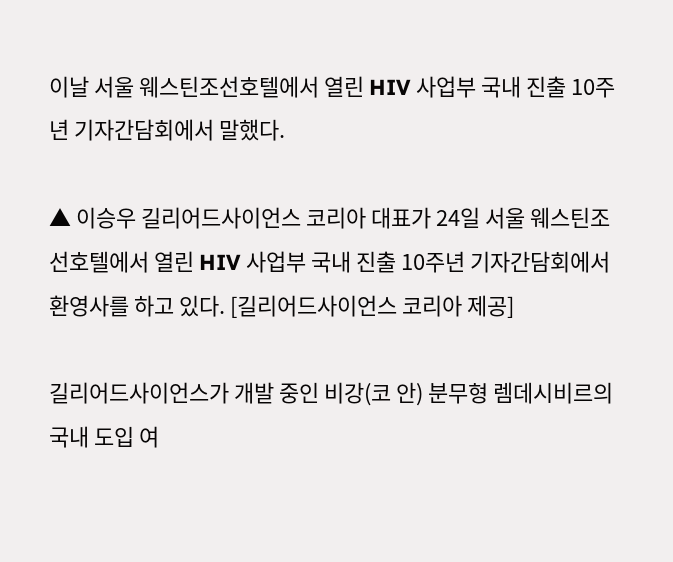이날 서울 웨스틴조선호텔에서 열린 HIV 사업부 국내 진출 10주년 기자간담회에서 말했다.

▲ 이승우 길리어드사이언스 코리아 대표가 24일 서울 웨스틴조선호텔에서 열린 HIV 사업부 국내 진출 10주년 기자간담회에서 환영사를 하고 있다. [길리어드사이언스 코리아 제공]

길리어드사이언스가 개발 중인 비강(코 안) 분무형 렘데시비르의 국내 도입 여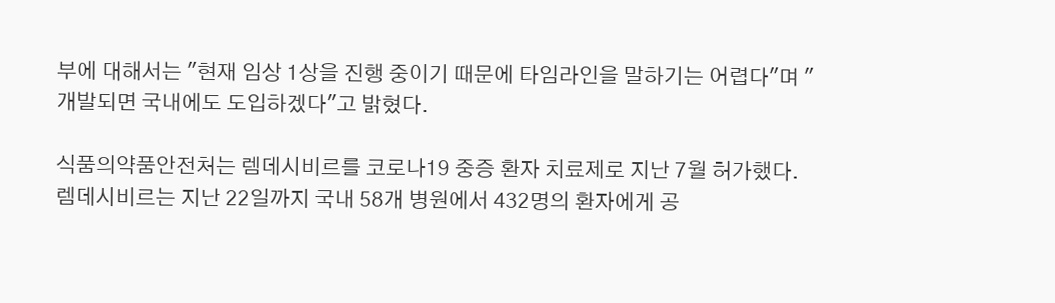부에 대해서는 "현재 임상 1상을 진행 중이기 때문에 타임라인을 말하기는 어렵다"며 "개발되면 국내에도 도입하겠다"고 밝혔다.

식품의약품안전처는 렘데시비르를 코로나19 중증 환자 치료제로 지난 7월 허가했다. 렘데시비르는 지난 22일까지 국내 58개 병원에서 432명의 환자에게 공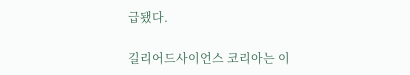급됐다.

길리어드사이언스 코리아는 이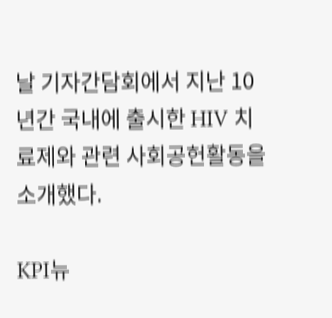날 기자간담회에서 지난 10년간 국내에 출시한 HIV 치료제와 관련 사회공헌활동을 소개했다.

KPI뉴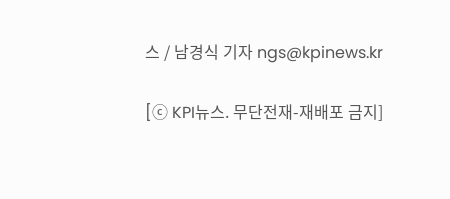스 / 남경식 기자 ngs@kpinews.kr

[ⓒ KPI뉴스. 무단전재-재배포 금지]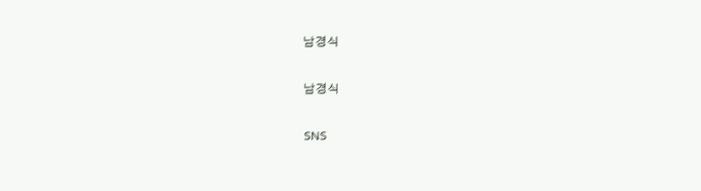남경식

남경식

SNS